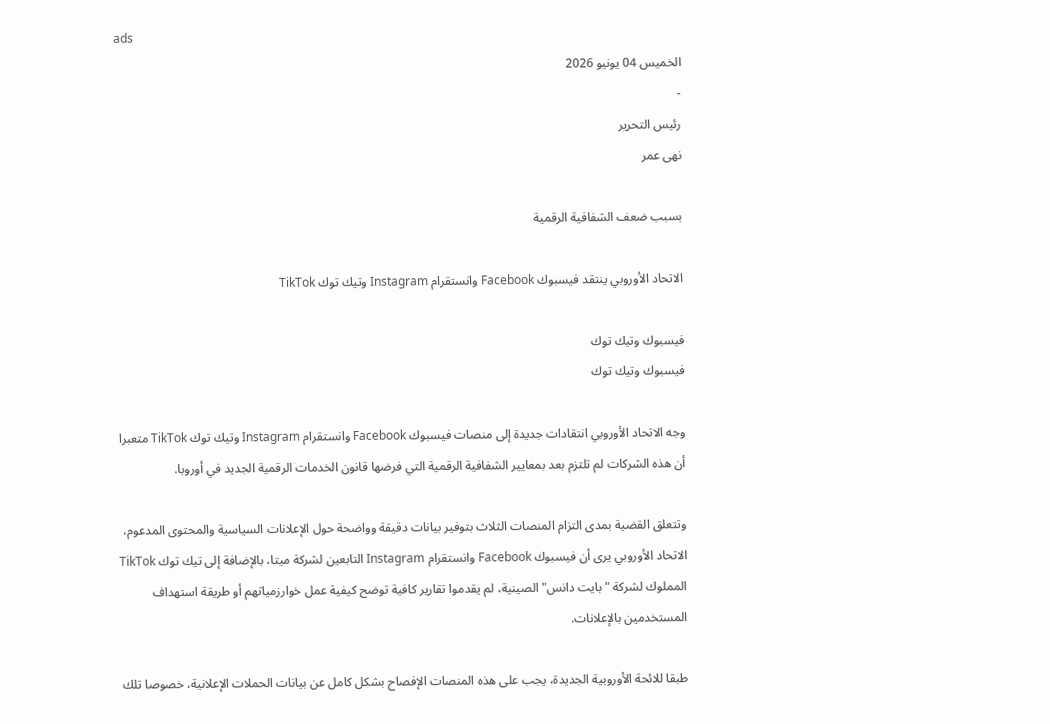ads
الخميس 04 يونيو 2026
-
رئيس التحرير
نهى عمر

بسبب ضعف الشفافية الرقمية

الاتحاد الأوروبي ينتقد فيسبوك Facebook وانستقرام Instagram وتيك توك TikTok

فيسبوك وتيك توك
فيسبوك وتيك توك

وجه الاتحاد الأوروبي انتقادات جديدة إلى منصات فيسبوك Facebook وانستقرام Instagram وتيك توك TikTok متعبرا أن هذه الشركات لم تلتزم بعد بمعايير الشفافية الرقمية التي فرضها قانون الخدمات الرقمية الجديد في أوروبا.

وتتعلق القضية بمدى التزام المنصات الثلاث بتوفير بيانات دقيقة وواضحة حول الإعلانات السياسية والمحتوى المدعوم، الاتحاد الأوروبي يرى أن فيسبوك Facebook وانستقرام Instagram التابعين لشركة ميتا، بالإضافة إلى تيك توك TikTok المملوك لشركة "بايت دانس" الصينية، لم يقدموا تقارير كافية توضح كيفية عمل خوارزمياتهم أو طريقة استهداف المستخدمين بالإعلانات.

طبقا للائحة الأوروبية الجديدة، يجب على هذه المنصات الإفصاح بشكل كامل عن بيانات الحملات الإعلانية، خصوصا تلك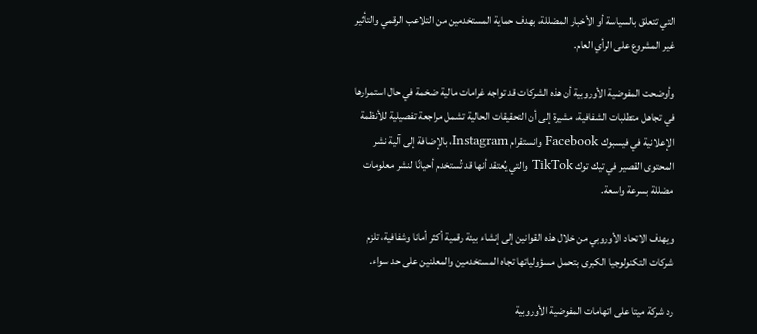التي تتعلق بالسياسة أو الأخبار المضللة، بهدف حماية المستخدمين من التلاعب الرقمي والتأثير غير المشروع على الرأي العام.

وأوضحت المفوضية الأوروبية أن هذه الشركات قد تواجه غرامات مالية ضخمة في حال استمرارها في تجاهل متطلبات الشفافية، مشيرة إلى أن التحقيقات الحالية تشمل مراجعة تفصيلية للأنظمة الإعلانية في فيسبوك Facebook وانستقرام Instagram، بالإضافة إلى آلية نشر المحتوى القصير في تيك توك TikTok والتي يُعتقد أنها قد تُستخدم أحيانًا لنشر معلومات مضللة بسرعة واسعة.

ويهدف الاتحاد الأوروبي من خلال هذه القوانين إلى إنشاء بيئة رقمية أكثر أمانا وشفافية، تلزم شركات التكنولوجيا الكبرى بتحمل مسؤولياتها تجاه المستخدمين والمعلنين على حد سواء.

رد شركة ميتا على اتهامات المفوضية الأوروبية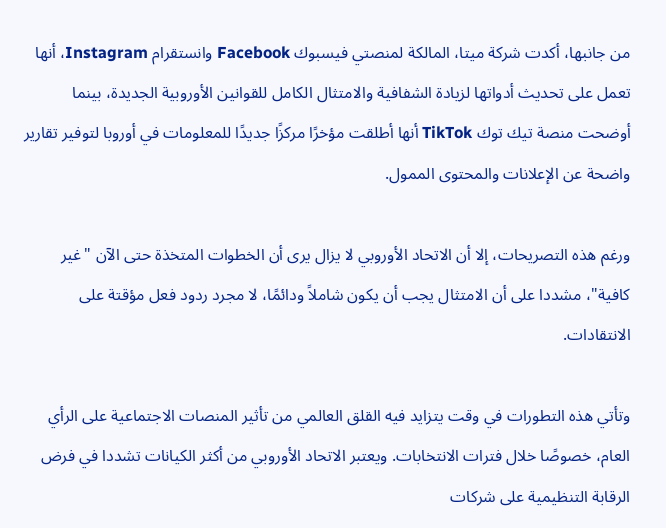من جانبها، أكدت شركة ميتا، المالكة لمنصتي فيسبوك Facebook وانستقرام Instagram، أنها تعمل على تحديث أدواتها لزيادة الشفافية والامتثال الكامل للقوانين الأوروبية الجديدة، بينما أوضحت منصة تيك توك TikTok أنها أطلقت مؤخرًا مركزًا جديدًا للمعلومات في أوروبا لتوفير تقارير واضحة عن الإعلانات والمحتوى الممول.

ورغم هذه التصريحات، إلا أن الاتحاد الأوروبي لا يزال يرى أن الخطوات المتخذة حتى الآن "غير كافية"، مشددا على أن الامتثال يجب أن يكون شاملاً ودائمًا، لا مجرد ردود فعل مؤقتة على الانتقادات.

وتأتي هذه التطورات في وقت يتزايد فيه القلق العالمي من تأثير المنصات الاجتماعية على الرأي العام، خصوصًا خلال فترات الانتخابات. ويعتبر الاتحاد الأوروبي من أكثر الكيانات تشددا في فرض الرقابة التنظيمية على شركات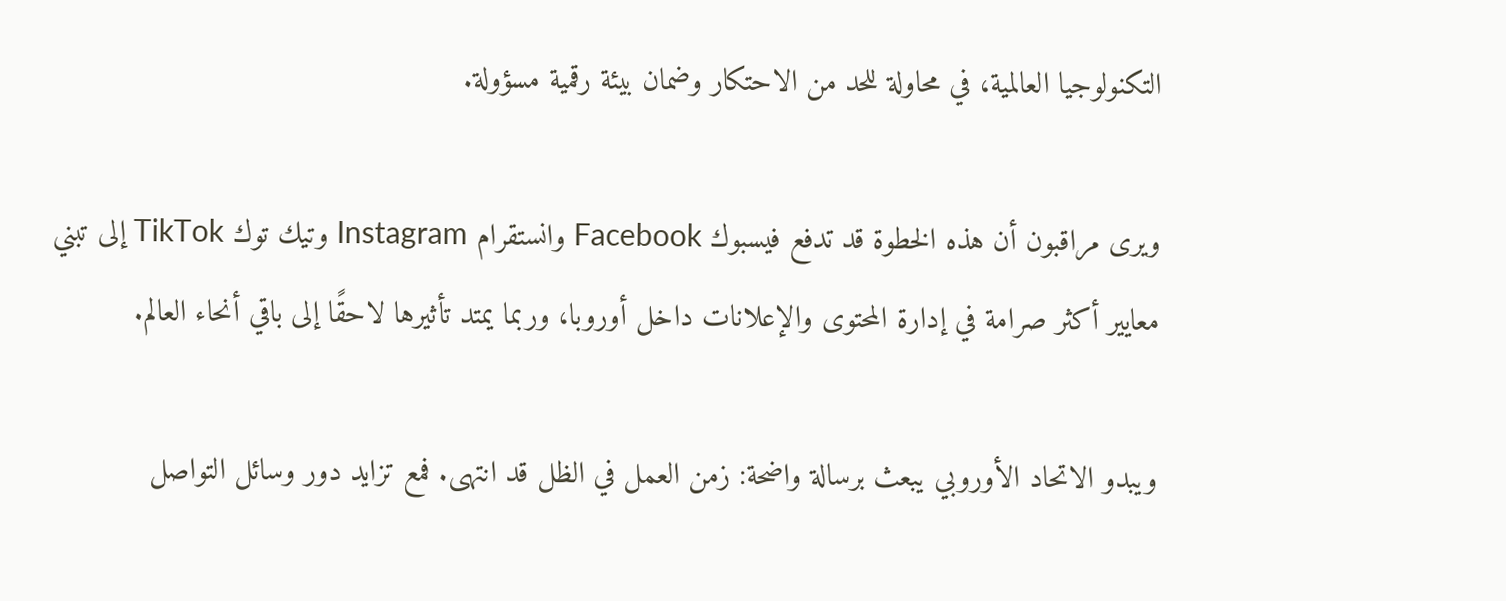التكنولوجيا العالمية، في محاولة للحد من الاحتكار وضمان بيئة رقمية مسؤولة.

ويرى مراقبون أن هذه الخطوة قد تدفع فيسبوك Facebook وانستقرام Instagram وتيك توك TikTok إلى تبني معايير أكثر صرامة في إدارة المحتوى والإعلانات داخل أوروبا، وربما يمتد تأثيرها لاحقًا إلى باقي أنحاء العالم.

ويبدو الاتحاد الأوروبي يبعث برسالة واضحة: زمن العمل في الظل قد انتهى. فمع تزايد دور وسائل التواصل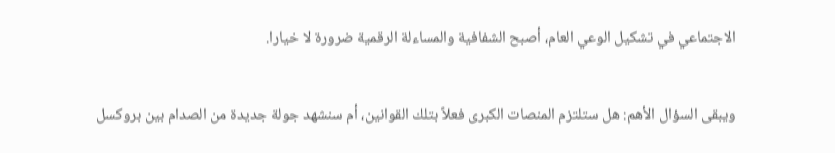الاجتماعي في تشكيل الوعي العام، أصبح الشفافية والمساءلة الرقمية ضرورة لا خيارا.

ويبقى السؤال الأهم: هل ستلتزم المنصات الكبرى فعلاً بتلك القوانين، أم سنشهد جولة جديدة من الصدام بين بروكسل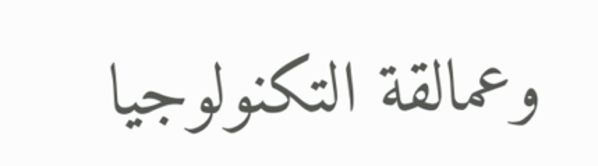وعمالقة التكنولوجيا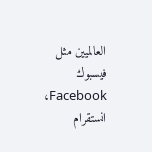العالميين مثل فيسبوك Facebook، انستقرام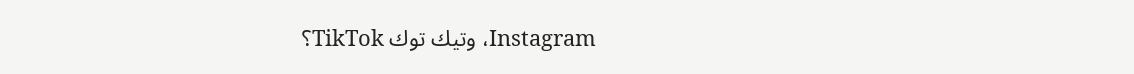Instagram، وتيك توك TikTok؟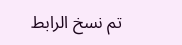تم نسخ الرابط